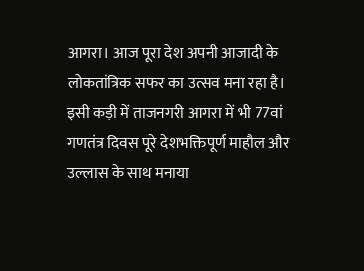आगरा। आज पूरा देश अपनी आजादी के लोकतांत्रिक सफर का उत्सव मना रहा है। इसी कड़ी में ताजनगरी आगरा में भी 77वां गणतंत्र दिवस पूरे देशभक्तिपूर्ण माहौल और उल्लास के साथ मनाया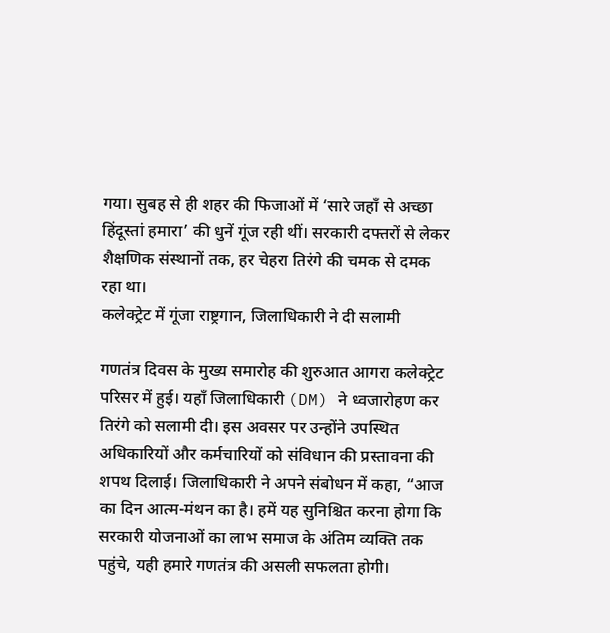गया। सुबह से ही शहर की फिजाओं में ‘सारे जहाँ से अच्छा हिंदूस्तां हमारा’ की धुनें गूंज रही थीं। सरकारी दफ्तरों से लेकर शैक्षणिक संस्थानों तक, हर चेहरा तिरंगे की चमक से दमक रहा था।
कलेक्ट्रेट में गूंजा राष्ट्रगान, जिलाधिकारी ने दी सलामी

गणतंत्र दिवस के मुख्य समारोह की शुरुआत आगरा कलेक्ट्रेट परिसर में हुई। यहाँ जिलाधिकारी (DM) ने ध्वजारोहण कर तिरंगे को सलामी दी। इस अवसर पर उन्होंने उपस्थित अधिकारियों और कर्मचारियों को संविधान की प्रस्तावना की शपथ दिलाई। जिलाधिकारी ने अपने संबोधन में कहा, “आज का दिन आत्म-मंथन का है। हमें यह सुनिश्चित करना होगा कि सरकारी योजनाओं का लाभ समाज के अंतिम व्यक्ति तक पहुंचे, यही हमारे गणतंत्र की असली सफलता होगी।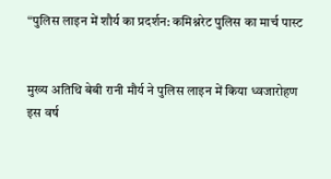“पुलिस लाइन में शौर्य का प्रदर्शन: कमिश्नरेट पुलिस का मार्च पास्ट


मुख्य अतिथि बेबी रानी मौर्य ने पुलिस लाइन में किया ध्वजारोहण
इस वर्ष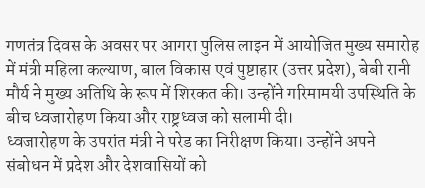गणतंत्र दिवस के अवसर पर आगरा पुलिस लाइन में आयोजित मुख्य समारोह में मंत्री महिला कल्याण, बाल विकास एवं पुष्टाहार (उत्तर प्रदेश), बेबी रानी मौर्य ने मुख्य अतिथि के रूप में शिरकत की। उन्होंने गरिमामयी उपस्थिति के बीच ध्वजारोहण किया और राष्ट्रध्वज को सलामी दी।
ध्वजारोहण के उपरांत मंत्री ने परेड का निरीक्षण किया। उन्होंने अपने संबोधन में प्रदेश और देशवासियों को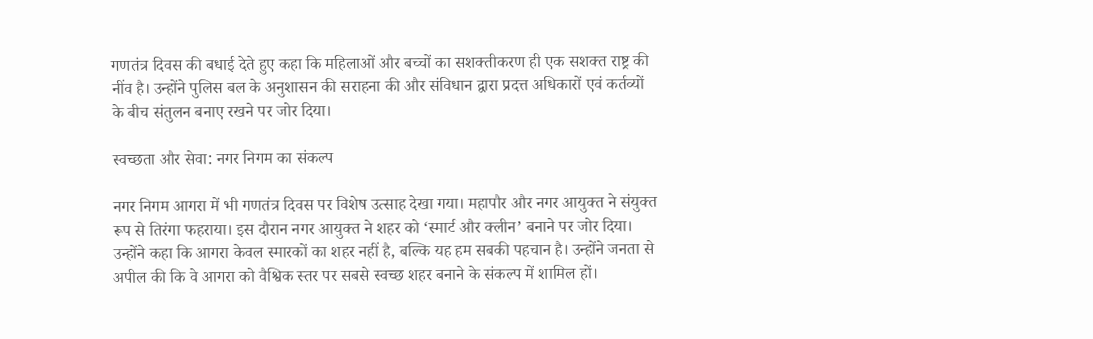गणतंत्र दिवस की बधाई देते हुए कहा कि महिलाओं और बच्चों का सशक्तीकरण ही एक सशक्त राष्ट्र की नींव है। उन्होंने पुलिस बल के अनुशासन की सराहना की और संविधान द्वारा प्रदत्त अधिकारों एवं कर्तव्यों के बीच संतुलन बनाए रखने पर जोर दिया।

स्वच्छता और सेवा: नगर निगम का संकल्प

नगर निगम आगरा में भी गणतंत्र दिवस पर विशेष उत्साह देखा गया। महापौर और नगर आयुक्त ने संयुक्त रूप से तिरंगा फहराया। इस दौरान नगर आयुक्त ने शहर को ‘स्मार्ट और क्लीन’ बनाने पर जोर दिया। उन्होंने कहा कि आगरा केवल स्मारकों का शहर नहीं है, बल्कि यह हम सबकी पहचान है। उन्होंने जनता से अपील की कि वे आगरा को वैश्विक स्तर पर सबसे स्वच्छ शहर बनाने के संकल्प में शामिल हों।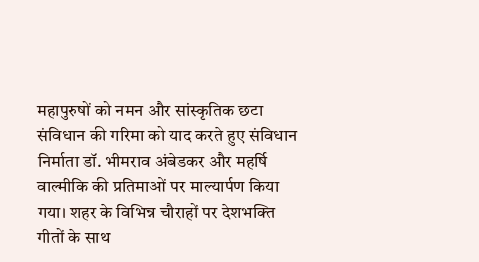महापुरुषों को नमन और सांस्कृतिक छटा
संविधान की गरिमा को याद करते हुए संविधान निर्माता डॉ. भीमराव अंबेडकर और महर्षि वाल्मीकि की प्रतिमाओं पर माल्यार्पण किया गया। शहर के विभिन्न चौराहों पर देशभक्ति गीतों के साथ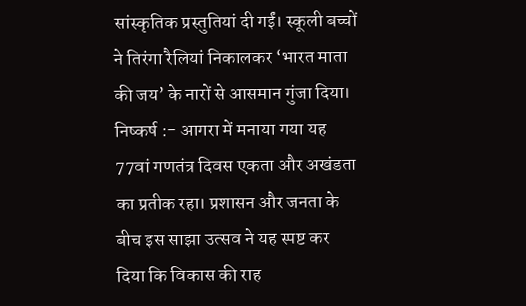सांस्कृतिक प्रस्तुतियां दी गईं। स्कूली बच्चों ने तिरंगा रैलियां निकालकर ‘भारत माता की जय’ के नारों से आसमान गुंजा दिया।
निष्कर्ष :- आगरा में मनाया गया यह 77वां गणतंत्र दिवस एकता और अखंडता का प्रतीक रहा। प्रशासन और जनता के बीच इस साझा उत्सव ने यह स्पष्ट कर दिया कि विकास की राह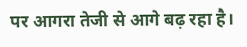पर आगरा तेजी से आगे बढ़ रहा है।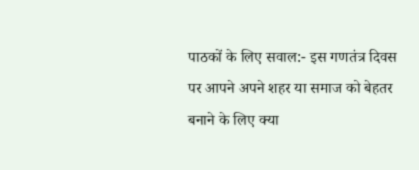पाठकों के लिए सवाल:- इस गणतंत्र दिवस पर आपने अपने शहर या समाज को बेहतर बनाने के लिए क्या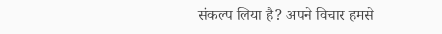संकल्प लिया है? अपने विचार हमसे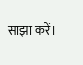साझा करें।